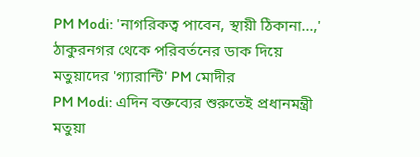PM Modi: 'নাগরিকত্ব পাবেন, স্থায়ী ঠিকানা...,' ঠাকুরনগর থেকে পরিবর্তনের ডাক দিয়ে মতুয়াদের 'গ্যারান্টি' PM মোদীর
PM Modi: এদিন বক্তব্যের শুরুতেই প্রধানমন্ত্রী মতুয়া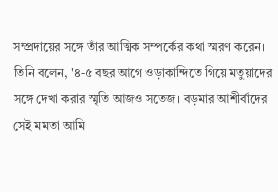সম্প্রদায়ের সঙ্গে তাঁর আত্মিক সম্পর্কের কথা স্মরণ করেন। তিনি বলেন, '৪-৫ বছর আগে ওড়াকান্দিতে গিয়ে মতুয়াদের সঙ্গে দেখা করার স্মৃতি আজও সতেজ। বড়মার আশীর্বাদের সেই মমতা আমি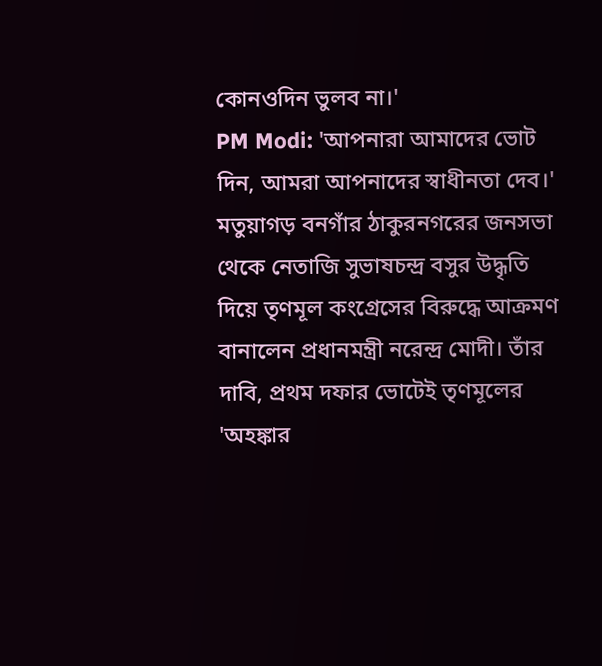কোনওদিন ভুলব না।'
PM Modi: 'আপনারা আমাদের ভোট দিন, আমরা আপনাদের স্বাধীনতা দেব।' মতুয়াগড় বনগাঁর ঠাকুরনগরের জনসভা থেকে নেতাজি সুভাষচন্দ্র বসুর উদ্ধৃতি দিয়ে তৃণমূল কংগ্রেসের বিরুদ্ধে আক্রমণ বানালেন প্রধানমন্ত্রী নরেন্দ্র মোদী। তাঁর দাবি, প্রথম দফার ভোটেই তৃণমূলের 'অহঙ্কার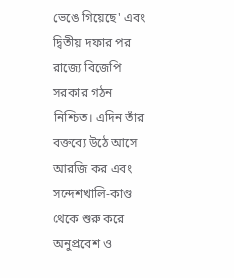ভেঙে গিয়েছে' এবং দ্বিতীয় দফার পর রাজ্যে বিজেপি সরকার গঠন নিশ্চিত। এদিন তাঁর বক্তব্যে উঠে আসে আরজি কর এবং সন্দেশখালি-কাণ্ড থেকে শুরু করে অনুপ্রবেশ ও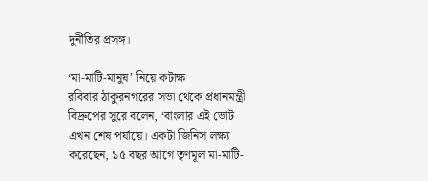দুর্নীতির প্রসঙ্গ।

‘মা-মাটি-মানুষ’ নিয়ে কটাক্ষ
রবিবার ঠাকুরনগরের সভা থেকে প্রধানমন্ত্রী বিদ্রুপের সুরে বলেন, ‘বাংলার এই ভোট এখন শেষ পর্যায়ে। একটা জিনিস লক্ষ্য করেছেন, ১৫ বছর আগে তৃণমূল মা-মাটি-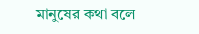মানুষের কথা বলে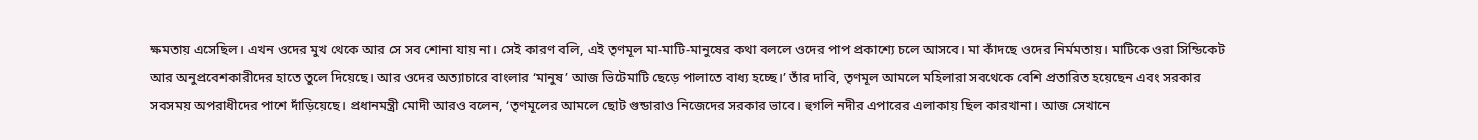ক্ষমতায় এসেছিল। এখন ওদের মুখ থেকে আর সে সব শোনা যায় না। সেই কারণ বলি, এই তৃণমূল মা-মাটি-মানুষের কথা বললে ওদের পাপ প্রকাশ্যে চলে আসবে। মা কাঁদছে ওদের নির্মমতায়। মাটিকে ওরা সিন্ডিকেট আর অনুপ্রবেশকারীদের হাতে তুলে দিয়েছে। আর ওদের অত্যাচারে বাংলার ‘মানুষ’ আজ ভিটেমাটি ছেড়ে পালাতে বাধ্য হচ্ছে।’ তাঁর দাবি, তৃণমূল আমলে মহিলারা সবথেকে বেশি প্রতারিত হয়েছেন এবং সরকার সবসময় অপরাধীদের পাশে দাঁড়িয়েছে। প্রধানমন্ত্রী মোদী আরও বলেন, ‘তৃণমূলের আমলে ছোট গুন্ডারাও নিজেদের সরকার ভাবে। হুগলি নদীর এপারের এলাকায় ছিল কারখানা। আজ সেখানে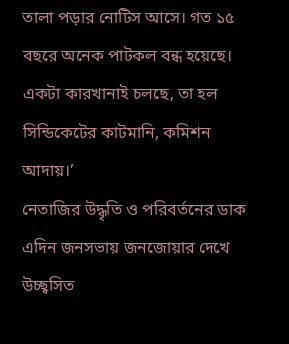তালা পড়ার নোটিস আসে। গত ১৫ বছরে অনেক পাটকল বন্ধ হয়েছে। একটা কারখানাই চলছে, তা হল সিন্ডিকেটের কাটমানি, কমিশন আদায়।’
নেতাজির উদ্ধৃতি ও পরিবর্তনের ডাক
এদিন জনসভায় জনজোয়ার দেখে উচ্ছ্বসিত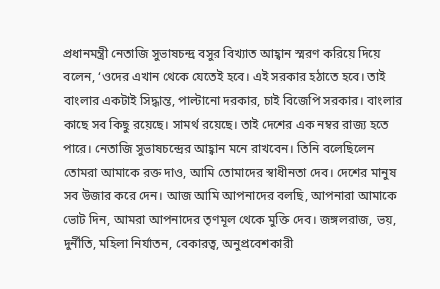প্রধানমন্ত্রী নেতাজি সুভাষচন্দ্র বসুর বিখ্যাত আহ্বান স্মরণ করিয়ে দিয়ে বলেন, ‘ওদের এখান থেকে যেতেই হবে। এই সরকার হঠাতে হবে। তাই বাংলার একটাই সিদ্ধান্ত, পাল্টানো দরকার, চাই বিজেপি সরকার। বাংলার কাছে সব কিছু রয়েছে। সামর্থ রয়েছে। তাই দেশের এক নম্বর রাজ্য হতে পারে। নেতাজি সুভাষচন্দ্রের আহ্বান মনে রাখবেন। তিনি বলেছিলেন তোমরা আমাকে রক্ত দাও, আমি তোমাদের স্বাধীনতা দেব। দেশের মানুষ সব উজার করে দেন। আজ আমি আপনাদের বলছি, আপনারা আমাকে ভোট দিন, আমরা আপনাদের তৃণমূল থেকে মুক্তি দেব। জঙ্গলরাজ, ভয়, দুর্নীতি, মহিলা নির্যাতন, বেকারত্ব, অনুপ্রবেশকারী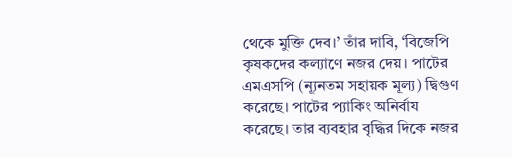থেকে মুক্তি দেব।’ তাঁর দাবি, ‘বিজেপি কৃষকদের কল্যাণে নজর দেয়। পাটের এমএসপি (ন্যূনতম সহায়ক মূল্য) দ্বিগুণ করেছে। পাটের প্যাকিং অনির্বায করেছে। তার ব্যবহার বৃদ্ধির দিকে নজর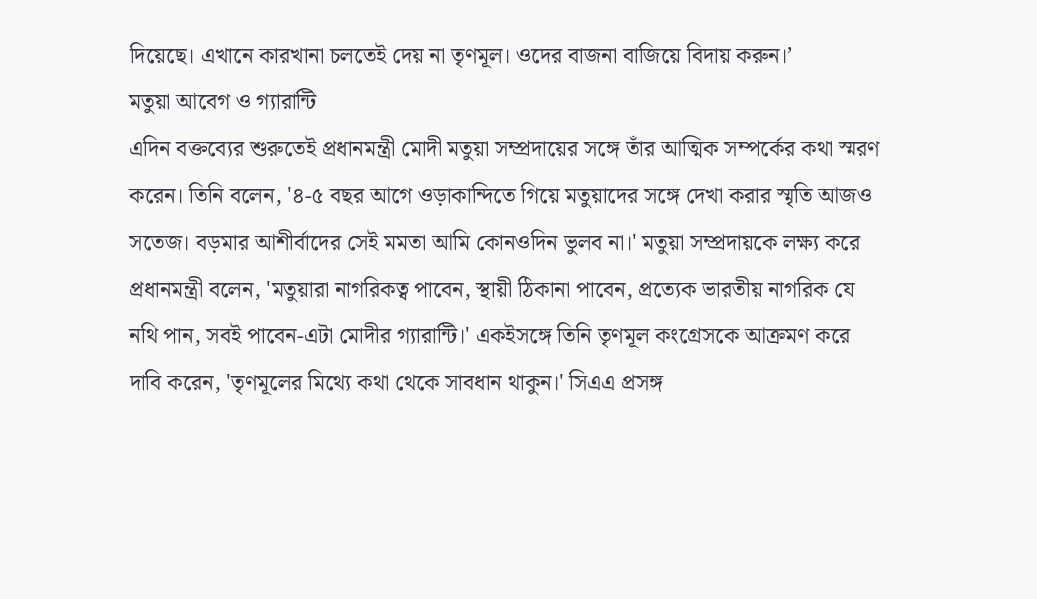দিয়েছে। এখানে কারখানা চলতেই দেয় না তৃণমূল। ওদের বাজনা বাজিয়ে বিদায় করুন।’
মতুয়া আবেগ ও গ্যারান্টি
এদিন বক্তব্যের শুরুতেই প্রধানমন্ত্রী মোদী মতুয়া সম্প্রদায়ের সঙ্গে তাঁর আত্মিক সম্পর্কের কথা স্মরণ করেন। তিনি বলেন, '৪-৫ বছর আগে ওড়াকান্দিতে গিয়ে মতুয়াদের সঙ্গে দেখা করার স্মৃতি আজও সতেজ। বড়মার আশীর্বাদের সেই মমতা আমি কোনওদিন ভুলব না।' মতুয়া সম্প্রদায়কে লক্ষ্য করে প্রধানমন্ত্রী বলেন, 'মতুয়ারা নাগরিকত্ব পাবেন, স্থায়ী ঠিকানা পাবেন, প্রত্যেক ভারতীয় নাগরিক যে নথি পান, সবই পাবেন-এটা মোদীর গ্যারান্টি।' একইসঙ্গে তিনি তৃণমূল কংগ্রেসকে আক্রমণ করে দাবি করেন, 'তৃণমূলের মিথ্যে কথা থেকে সাবধান থাকুন।' সিএএ প্রসঙ্গ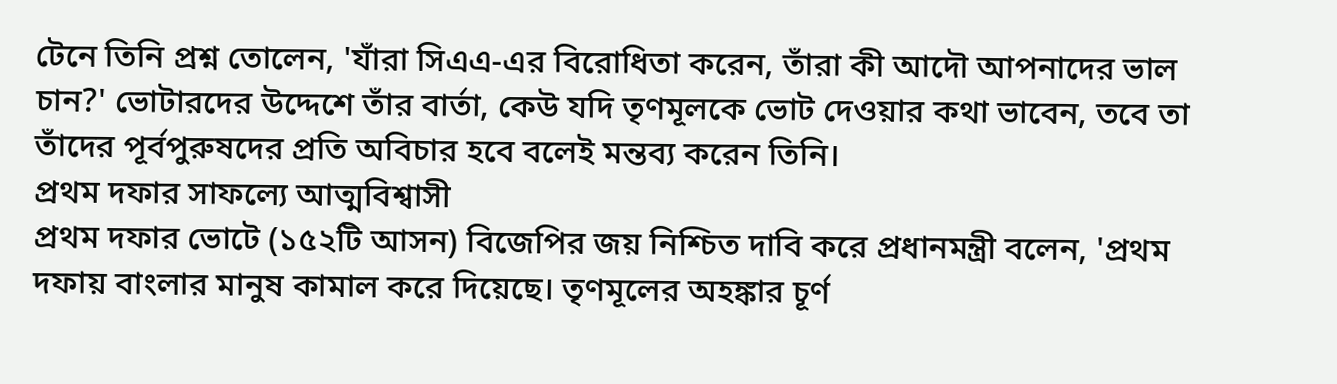টেনে তিনি প্রশ্ন তোলেন, 'যাঁরা সিএএ-এর বিরোধিতা করেন, তাঁরা কী আদৌ আপনাদের ভাল চান?' ভোটারদের উদ্দেশে তাঁর বার্তা, কেউ যদি তৃণমূলকে ভোট দেওয়ার কথা ভাবেন, তবে তা তাঁদের পূর্বপুরুষদের প্রতি অবিচার হবে বলেই মন্তব্য করেন তিনি।
প্রথম দফার সাফল্যে আত্মবিশ্বাসী
প্রথম দফার ভোটে (১৫২টি আসন) বিজেপির জয় নিশ্চিত দাবি করে প্রধানমন্ত্রী বলেন, 'প্রথম দফায় বাংলার মানুষ কামাল করে দিয়েছে। তৃণমূলের অহঙ্কার চূর্ণ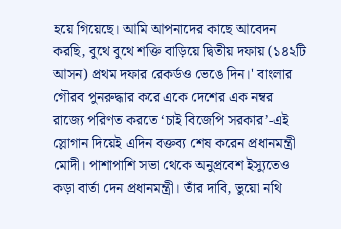হয়ে গিয়েছে। আমি আপনাদের কাছে আবেদন করছি, বুথে বুথে শক্তি বাড়িয়ে দ্বিতীয় দফায় (১৪২টি আসন) প্রথম দফার রেকর্ডও ভেঙে দিন।' বাংলার গৌরব পুনরুদ্ধার করে একে দেশের এক নম্বর রাজ্যে পরিণত করতে ‘চাই বিজেপি সরকার’-এই স্লোগান দিয়েই এদিন বক্তব্য শেষ করেন প্রধানমন্ত্রী মোদী। পাশাপাশি সভা থেকে অনুপ্রবেশ ইস্যুতেও কড়া বার্তা দেন প্রধানমন্ত্রী। তাঁর দাবি, ভুয়ো নথি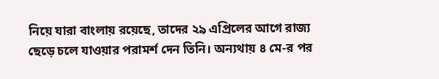নিয়ে যারা বাংলায় রয়েছে, তাদের ২৯ এপ্রিলের আগে রাজ্য ছেড়ে চলে যাওয়ার পরামর্শ দেন তিনি। অন্যথায় ৪ মে-র পর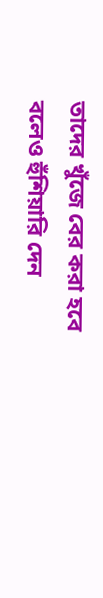তাদের খুঁজে বের করা হবে বলেও হুঁশিয়ারি দেন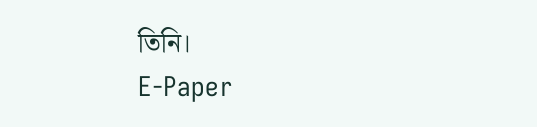তিনি।
E-Paper